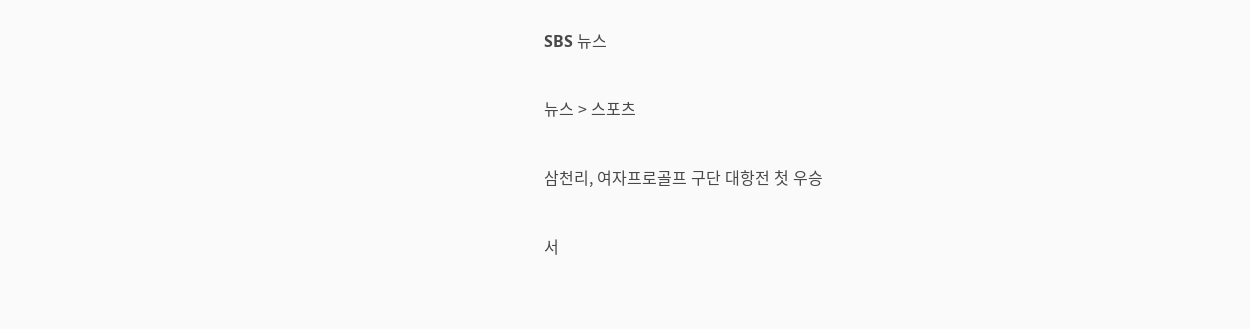SBS 뉴스

뉴스 > 스포츠

삼천리, 여자프로골프 구단 대항전 첫 우승

서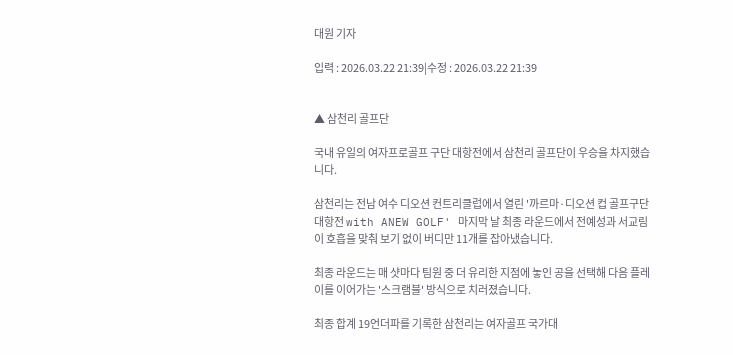대원 기자

입력 : 2026.03.22 21:39|수정 : 2026.03.22 21:39


▲ 삼천리 골프단

국내 유일의 여자프로골프 구단 대항전에서 삼천리 골프단이 우승을 차지했습니다.

삼천리는 전남 여수 디오션 컨트리클럽에서 열린 '까르마·디오션 컵 골프구단 대항전 with ANEW GOLF' 마지막 날 최종 라운드에서 전예성과 서교림이 호흡을 맞춰 보기 없이 버디만 11개를 잡아냈습니다.

최종 라운드는 매 샷마다 팀원 중 더 유리한 지점에 놓인 공을 선택해 다음 플레이를 이어가는 '스크램블' 방식으로 치러졌습니다.

최종 합계 19언더파를 기록한 삼천리는 여자골프 국가대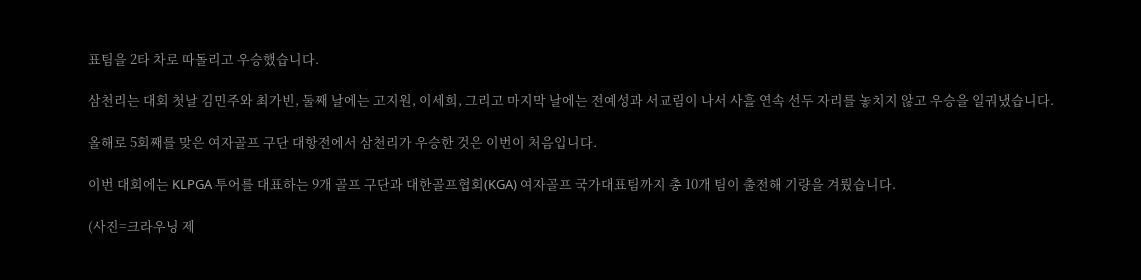표팀을 2타 차로 따돌리고 우승했습니다.

삼천리는 대회 첫날 김민주와 최가빈, 둘째 날에는 고지원, 이세희, 그리고 마지막 날에는 전예성과 서교림이 나서 사흘 연속 선두 자리를 놓치지 않고 우승을 일궈냈습니다.

올해로 5회째를 맞은 여자골프 구단 대항전에서 삼천리가 우승한 것은 이번이 처음입니다.

이번 대회에는 KLPGA 투어를 대표하는 9개 골프 구단과 대한골프협회(KGA) 여자골프 국가대표팀까지 총 10개 팀이 출전해 기량을 겨뤘습니다.

(사진=크라우닝 제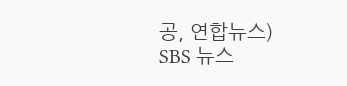공, 연합뉴스)
SBS 뉴스